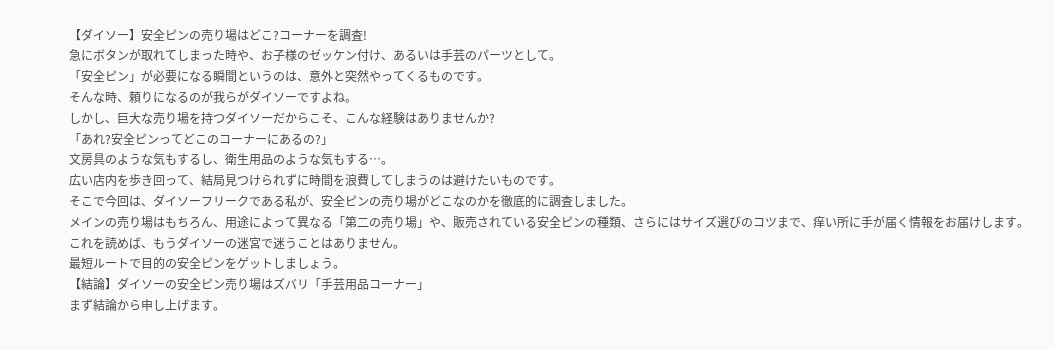【ダイソー】安全ピンの売り場はどこ?コーナーを調査!
急にボタンが取れてしまった時や、お子様のゼッケン付け、あるいは手芸のパーツとして。
「安全ピン」が必要になる瞬間というのは、意外と突然やってくるものです。
そんな時、頼りになるのが我らがダイソーですよね。
しかし、巨大な売り場を持つダイソーだからこそ、こんな経験はありませんか?
「あれ?安全ピンってどこのコーナーにあるの?」
文房具のような気もするし、衛生用品のような気もする…。
広い店内を歩き回って、結局見つけられずに時間を浪費してしまうのは避けたいものです。
そこで今回は、ダイソーフリークである私が、安全ピンの売り場がどこなのかを徹底的に調査しました。
メインの売り場はもちろん、用途によって異なる「第二の売り場」や、販売されている安全ピンの種類、さらにはサイズ選びのコツまで、痒い所に手が届く情報をお届けします。
これを読めば、もうダイソーの迷宮で迷うことはありません。
最短ルートで目的の安全ピンをゲットしましょう。
【結論】ダイソーの安全ピン売り場はズバリ「手芸用品コーナー」
まず結論から申し上げます。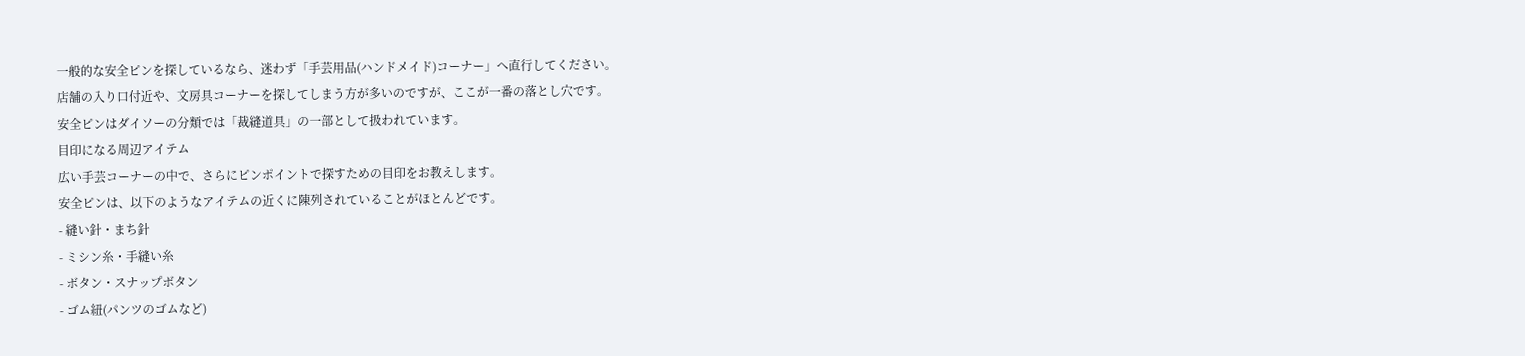一般的な安全ピンを探しているなら、迷わず「手芸用品(ハンドメイド)コーナー」へ直行してください。
店舗の入り口付近や、文房具コーナーを探してしまう方が多いのですが、ここが一番の落とし穴です。
安全ピンはダイソーの分類では「裁縫道具」の一部として扱われています。
目印になる周辺アイテム
広い手芸コーナーの中で、さらにピンポイントで探すための目印をお教えします。
安全ピンは、以下のようなアイテムの近くに陳列されていることがほとんどです。
- 縫い針・まち針
- ミシン糸・手縫い糸
- ボタン・スナップボタン
- ゴム紐(パンツのゴムなど)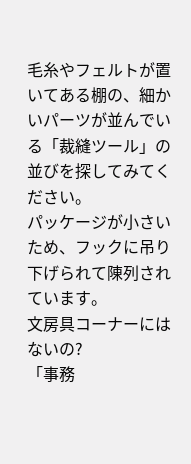毛糸やフェルトが置いてある棚の、細かいパーツが並んでいる「裁縫ツール」の並びを探してみてください。
パッケージが小さいため、フックに吊り下げられて陳列されています。
文房具コーナーにはないの?
「事務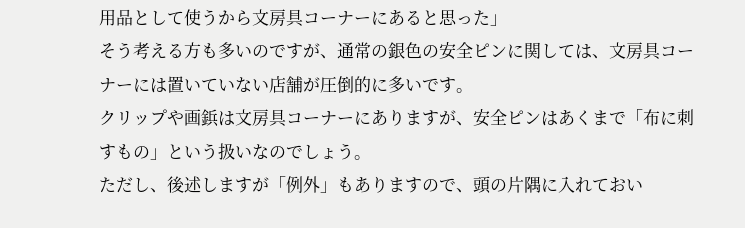用品として使うから文房具コーナーにあると思った」
そう考える方も多いのですが、通常の銀色の安全ピンに関しては、文房具コーナーには置いていない店舗が圧倒的に多いです。
クリップや画鋲は文房具コーナーにありますが、安全ピンはあくまで「布に刺すもの」という扱いなのでしょう。
ただし、後述しますが「例外」もありますので、頭の片隅に入れておい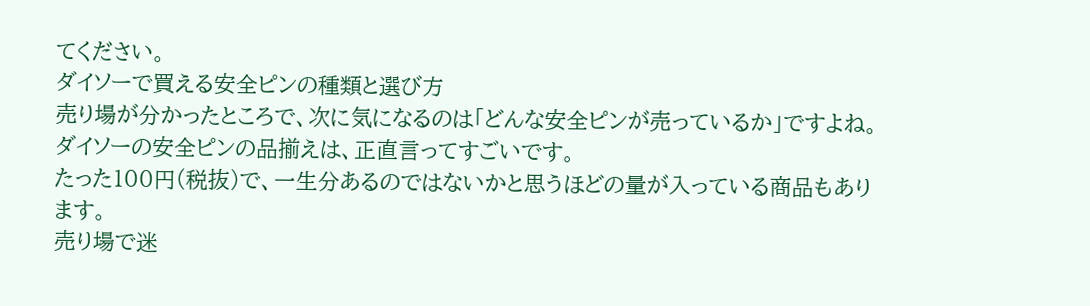てください。
ダイソーで買える安全ピンの種類と選び方
売り場が分かったところで、次に気になるのは「どんな安全ピンが売っているか」ですよね。
ダイソーの安全ピンの品揃えは、正直言ってすごいです。
たった100円(税抜)で、一生分あるのではないかと思うほどの量が入っている商品もあります。
売り場で迷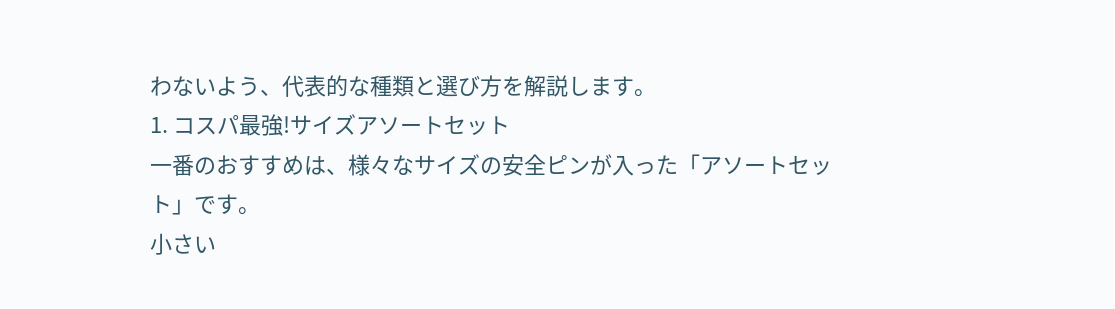わないよう、代表的な種類と選び方を解説します。
1. コスパ最強!サイズアソートセット
一番のおすすめは、様々なサイズの安全ピンが入った「アソートセット」です。
小さい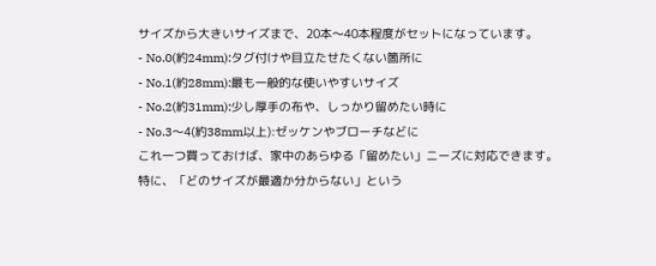サイズから大きいサイズまで、20本〜40本程度がセットになっています。
- No.0(約24mm):タグ付けや目立たせたくない箇所に
- No.1(約28mm):最も一般的な使いやすいサイズ
- No.2(約31mm):少し厚手の布や、しっかり留めたい時に
- No.3〜4(約38mm以上):ゼッケンやブローチなどに
これ一つ買っておけば、家中のあらゆる「留めたい」ニーズに対応できます。
特に、「どのサイズが最適か分からない」という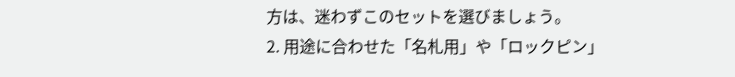方は、迷わずこのセットを選びましょう。
2. 用途に合わせた「名札用」や「ロックピン」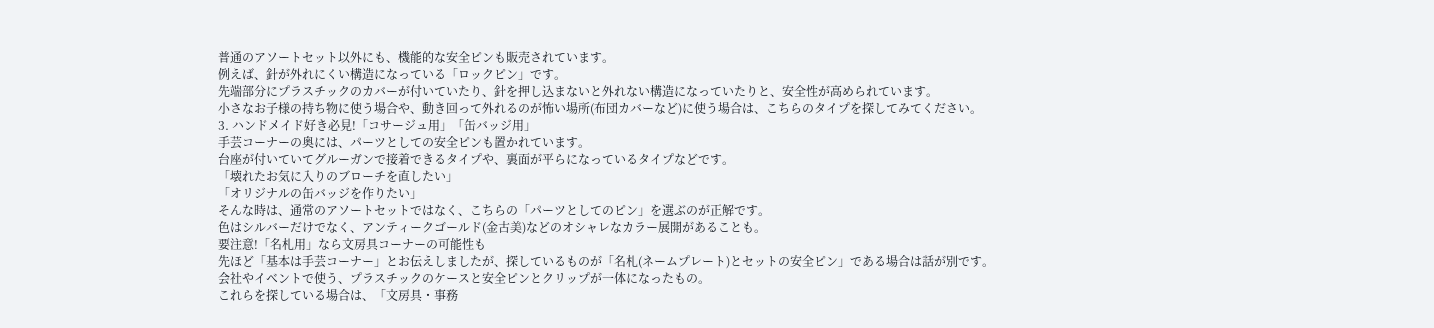普通のアソートセット以外にも、機能的な安全ピンも販売されています。
例えば、針が外れにくい構造になっている「ロックピン」です。
先端部分にプラスチックのカバーが付いていたり、針を押し込まないと外れない構造になっていたりと、安全性が高められています。
小さなお子様の持ち物に使う場合や、動き回って外れるのが怖い場所(布団カバーなど)に使う場合は、こちらのタイプを探してみてください。
3. ハンドメイド好き必見!「コサージュ用」「缶バッジ用」
手芸コーナーの奥には、パーツとしての安全ピンも置かれています。
台座が付いていてグルーガンで接着できるタイプや、裏面が平らになっているタイプなどです。
「壊れたお気に入りのブローチを直したい」
「オリジナルの缶バッジを作りたい」
そんな時は、通常のアソートセットではなく、こちらの「パーツとしてのピン」を選ぶのが正解です。
色はシルバーだけでなく、アンティークゴールド(金古美)などのオシャレなカラー展開があることも。
要注意!「名札用」なら文房具コーナーの可能性も
先ほど「基本は手芸コーナー」とお伝えしましたが、探しているものが「名札(ネームプレート)とセットの安全ピン」である場合は話が別です。
会社やイベントで使う、プラスチックのケースと安全ピンとクリップが一体になったもの。
これらを探している場合は、「文房具・事務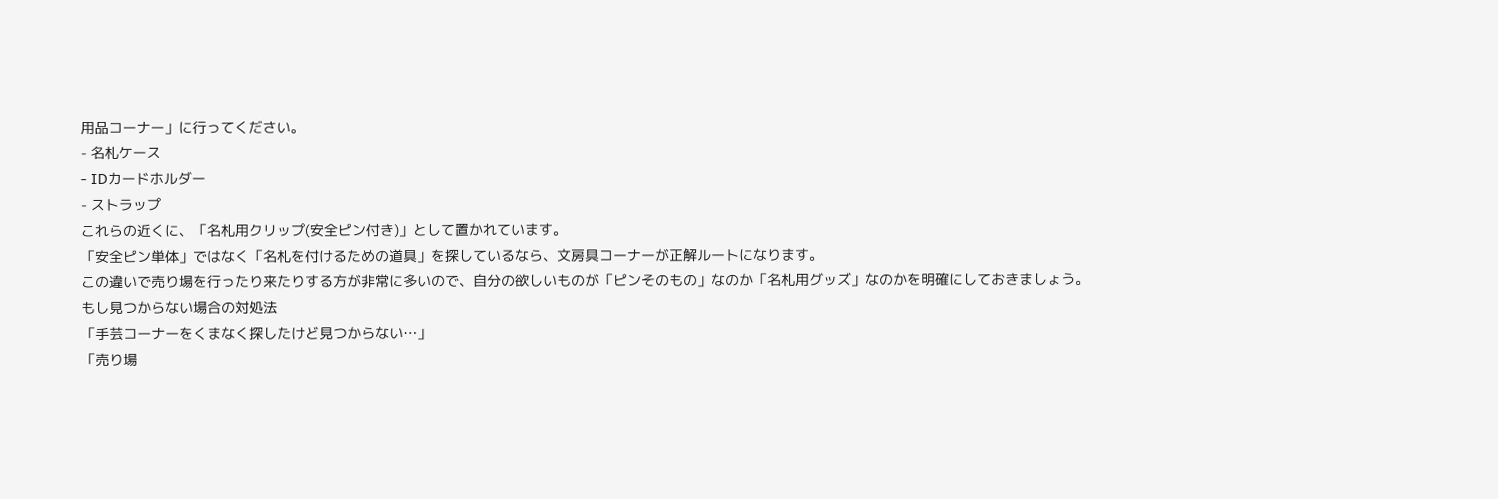用品コーナー」に行ってください。
- 名札ケース
- IDカードホルダー
- ストラップ
これらの近くに、「名札用クリップ(安全ピン付き)」として置かれています。
「安全ピン単体」ではなく「名札を付けるための道具」を探しているなら、文房具コーナーが正解ルートになります。
この違いで売り場を行ったり来たりする方が非常に多いので、自分の欲しいものが「ピンそのもの」なのか「名札用グッズ」なのかを明確にしておきましょう。
もし見つからない場合の対処法
「手芸コーナーをくまなく探したけど見つからない…」
「売り場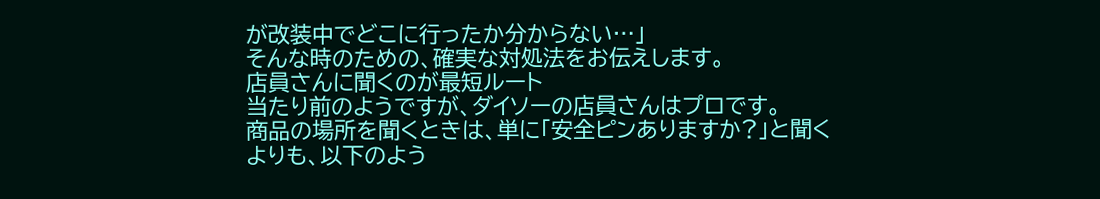が改装中でどこに行ったか分からない…」
そんな時のための、確実な対処法をお伝えします。
店員さんに聞くのが最短ルート
当たり前のようですが、ダイソーの店員さんはプロです。
商品の場所を聞くときは、単に「安全ピンありますか?」と聞くよりも、以下のよう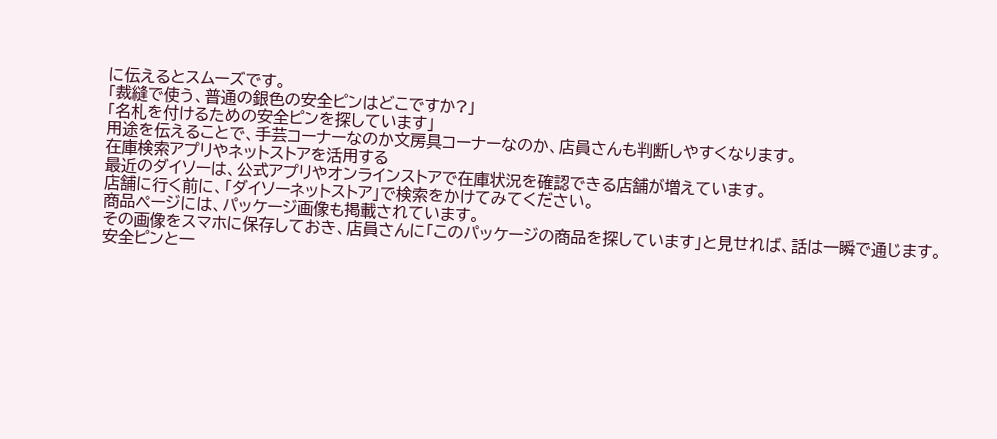に伝えるとスムーズです。
「裁縫で使う、普通の銀色の安全ピンはどこですか?」
「名札を付けるための安全ピンを探しています」
用途を伝えることで、手芸コーナーなのか文房具コーナーなのか、店員さんも判断しやすくなります。
在庫検索アプリやネットストアを活用する
最近のダイソーは、公式アプリやオンラインストアで在庫状況を確認できる店舗が増えています。
店舗に行く前に、「ダイソーネットストア」で検索をかけてみてください。
商品ページには、パッケージ画像も掲載されています。
その画像をスマホに保存しておき、店員さんに「このパッケージの商品を探しています」と見せれば、話は一瞬で通じます。
安全ピンと一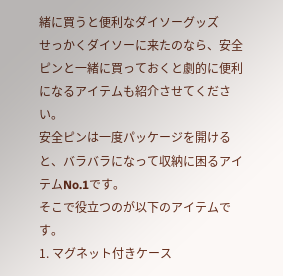緒に買うと便利なダイソーグッズ
せっかくダイソーに来たのなら、安全ピンと一緒に買っておくと劇的に便利になるアイテムも紹介させてください。
安全ピンは一度パッケージを開けると、バラバラになって収納に困るアイテムNo.1です。
そこで役立つのが以下のアイテムです。
1. マグネット付きケース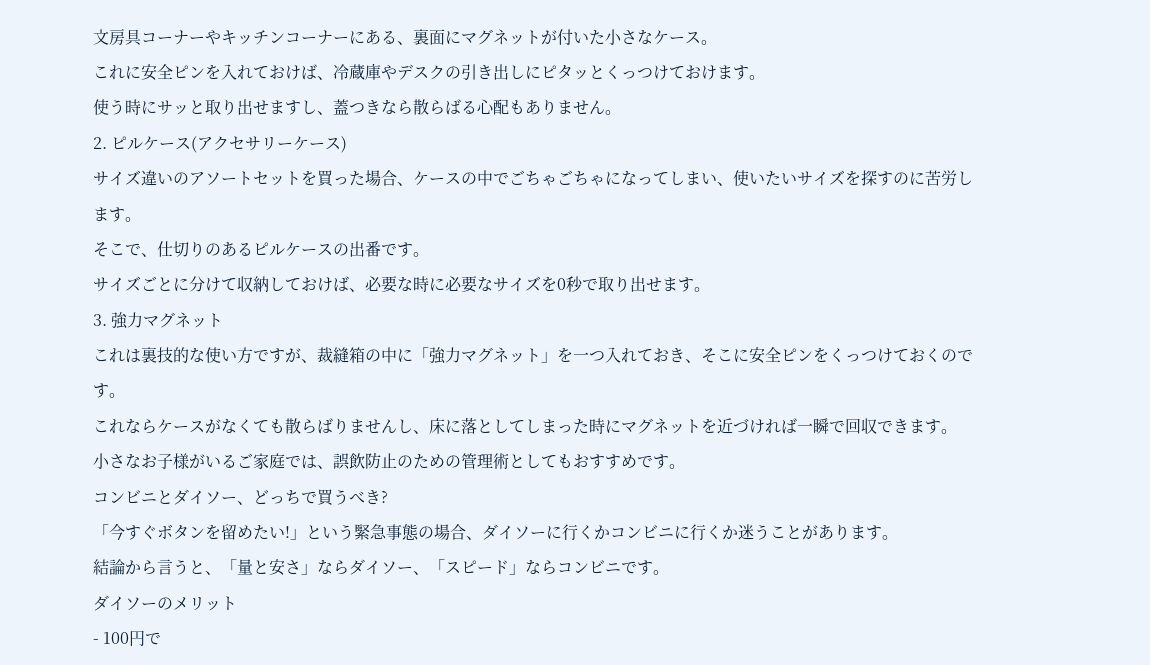文房具コーナーやキッチンコーナーにある、裏面にマグネットが付いた小さなケース。
これに安全ピンを入れておけば、冷蔵庫やデスクの引き出しにピタッとくっつけておけます。
使う時にサッと取り出せますし、蓋つきなら散らばる心配もありません。
2. ピルケース(アクセサリーケース)
サイズ違いのアソートセットを買った場合、ケースの中でごちゃごちゃになってしまい、使いたいサイズを探すのに苦労します。
そこで、仕切りのあるピルケースの出番です。
サイズごとに分けて収納しておけば、必要な時に必要なサイズを0秒で取り出せます。
3. 強力マグネット
これは裏技的な使い方ですが、裁縫箱の中に「強力マグネット」を一つ入れておき、そこに安全ピンをくっつけておくのです。
これならケースがなくても散らばりませんし、床に落としてしまった時にマグネットを近づければ一瞬で回収できます。
小さなお子様がいるご家庭では、誤飲防止のための管理術としてもおすすめです。
コンビニとダイソー、どっちで買うべき?
「今すぐボタンを留めたい!」という緊急事態の場合、ダイソーに行くかコンビニに行くか迷うことがあります。
結論から言うと、「量と安さ」ならダイソー、「スピード」ならコンビニです。
ダイソーのメリット
- 100円で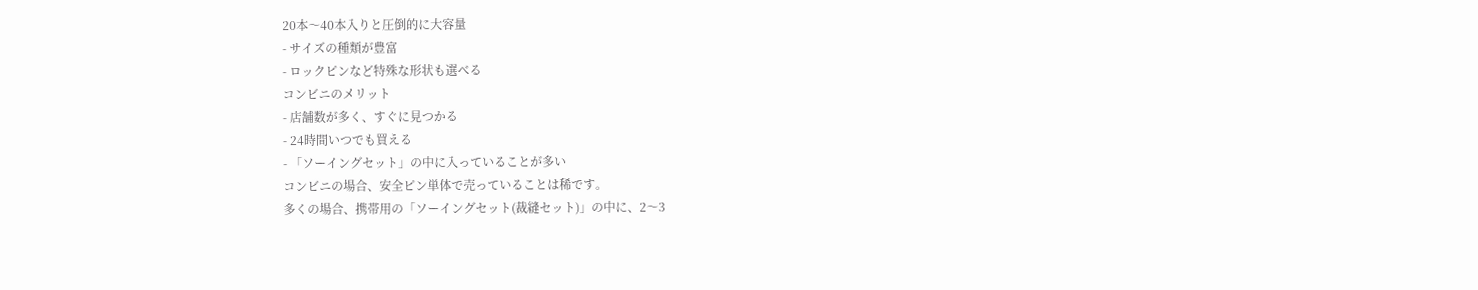20本〜40本入りと圧倒的に大容量
- サイズの種類が豊富
- ロックピンなど特殊な形状も選べる
コンビニのメリット
- 店舗数が多く、すぐに見つかる
- 24時間いつでも買える
- 「ソーイングセット」の中に入っていることが多い
コンビニの場合、安全ピン単体で売っていることは稀です。
多くの場合、携帯用の「ソーイングセット(裁縫セット)」の中に、2〜3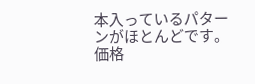本入っているパターンがほとんどです。
価格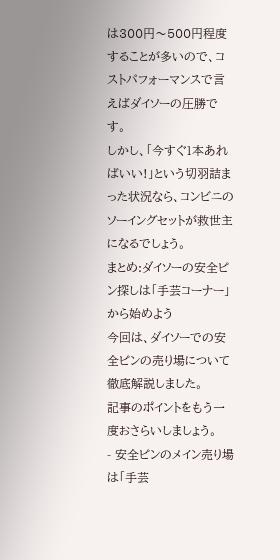は300円〜500円程度することが多いので、コストパフォーマンスで言えばダイソーの圧勝です。
しかし、「今すぐ1本あればいい!」という切羽詰まった状況なら、コンビニのソーイングセットが救世主になるでしょう。
まとめ:ダイソーの安全ピン探しは「手芸コーナー」から始めよう
今回は、ダイソーでの安全ピンの売り場について徹底解説しました。
記事のポイントをもう一度おさらいしましょう。
- 安全ピンのメイン売り場は「手芸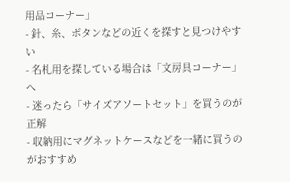用品コーナー」
- 針、糸、ボタンなどの近くを探すと見つけやすい
- 名札用を探している場合は「文房具コーナー」へ
- 迷ったら「サイズアソートセット」を買うのが正解
- 収納用にマグネットケースなどを一緒に買うのがおすすめ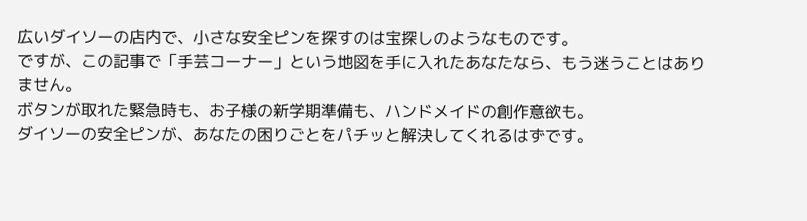広いダイソーの店内で、小さな安全ピンを探すのは宝探しのようなものです。
ですが、この記事で「手芸コーナー」という地図を手に入れたあなたなら、もう迷うことはありません。
ボタンが取れた緊急時も、お子様の新学期準備も、ハンドメイドの創作意欲も。
ダイソーの安全ピンが、あなたの困りごとをパチッと解決してくれるはずです。